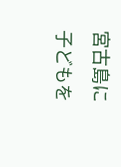宮古島に子どもを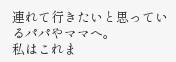連れて行きたいと思っているパパやママへ。
私はこれま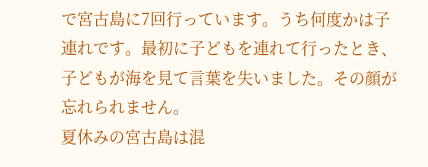で宮古島に7回行っています。うち何度かは子連れです。最初に子どもを連れて行ったとき、子どもが海を見て言葉を失いました。その顔が忘れられません。
夏休みの宮古島は混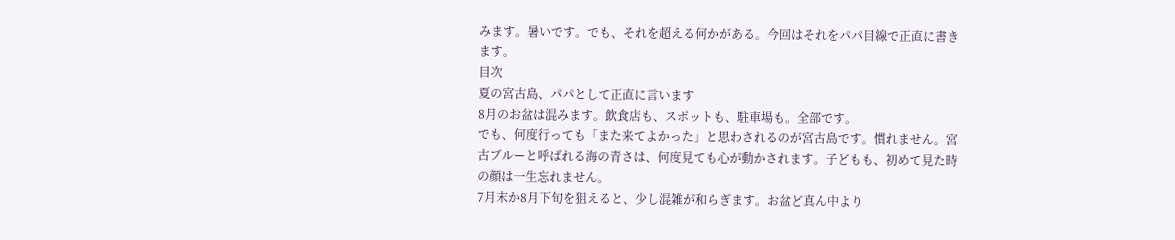みます。暑いです。でも、それを超える何かがある。今回はそれをパパ目線で正直に書きます。
目次
夏の宮古島、パパとして正直に言います
8月のお盆は混みます。飲食店も、スポットも、駐車場も。全部です。
でも、何度行っても「また来てよかった」と思わされるのが宮古島です。慣れません。宮古ブルーと呼ばれる海の青さは、何度見ても心が動かされます。子どもも、初めて見た時の顔は一生忘れません。
7月末か8月下旬を狙えると、少し混雑が和らぎます。お盆ど真ん中より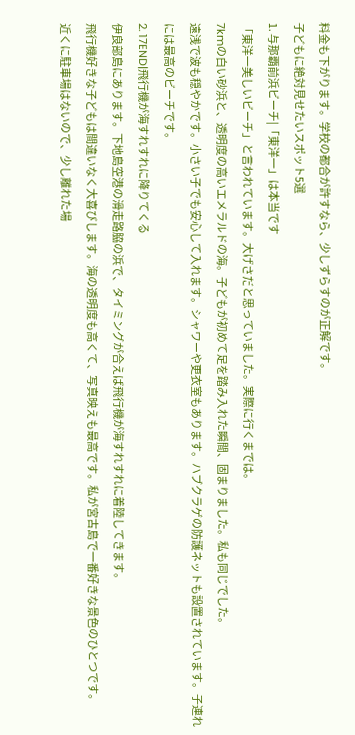料金も下がります。学校の都合が許すなら、少しずらすのが正解です。
子どもに絶対見せたいスポット5選
1. 与那覇前浜ビーチ|「東洋一」は本当です
「東洋一美しいビーチ」と言われています。大げさだと思っていました。実際に行くまでは。
7kmの白い砂浜と、透明度の高いエメラルドの海。子どもが初めて足を踏み入れた瞬間、固まりました。私も同じでした。
遠浅で波も穏やかです。小さい子でも安心して入れます。シャワーや更衣室もあります。ハブクラゲの防護ネットも設置されています。子連れには最高のビーチです。
2. 17END|飛行機が海すれすれに降りてくる
伊良部島にあります。下地島空港の滑走路脇の浜で、タイミングが合えば飛行機が海すれすれに着陸してきます。
飛行機好きな子どもは間違いなく大喜びします。海の透明度も高くて、写真映えも最高です。私が宮古島で一番好きな景色のひとつです。
近くに駐車場はないので、少し離れた場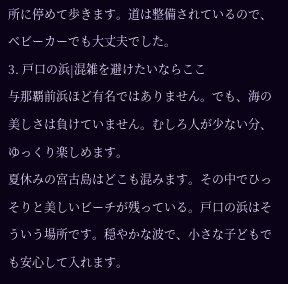所に停めて歩きます。道は整備されているので、ベビーカーでも大丈夫でした。
3. 戸口の浜|混雑を避けたいならここ
与那覇前浜ほど有名ではありません。でも、海の美しさは負けていません。むしろ人が少ない分、ゆっくり楽しめます。
夏休みの宮古島はどこも混みます。その中でひっそりと美しいビーチが残っている。戸口の浜はそういう場所です。穏やかな波で、小さな子どもでも安心して入れます。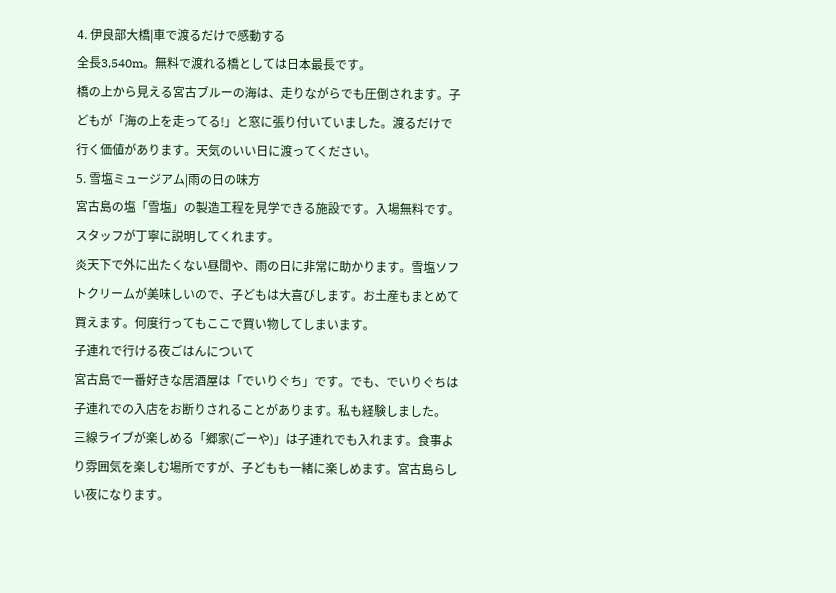4. 伊良部大橋|車で渡るだけで感動する
全長3,540m。無料で渡れる橋としては日本最長です。
橋の上から見える宮古ブルーの海は、走りながらでも圧倒されます。子どもが「海の上を走ってる!」と窓に張り付いていました。渡るだけで行く価値があります。天気のいい日に渡ってください。
5. 雪塩ミュージアム|雨の日の味方
宮古島の塩「雪塩」の製造工程を見学できる施設です。入場無料です。スタッフが丁寧に説明してくれます。
炎天下で外に出たくない昼間や、雨の日に非常に助かります。雪塩ソフトクリームが美味しいので、子どもは大喜びします。お土産もまとめて買えます。何度行ってもここで買い物してしまいます。
子連れで行ける夜ごはんについて
宮古島で一番好きな居酒屋は「でいりぐち」です。でも、でいりぐちは子連れでの入店をお断りされることがあります。私も経験しました。
三線ライブが楽しめる「郷家(ごーや)」は子連れでも入れます。食事より雰囲気を楽しむ場所ですが、子どもも一緒に楽しめます。宮古島らしい夜になります。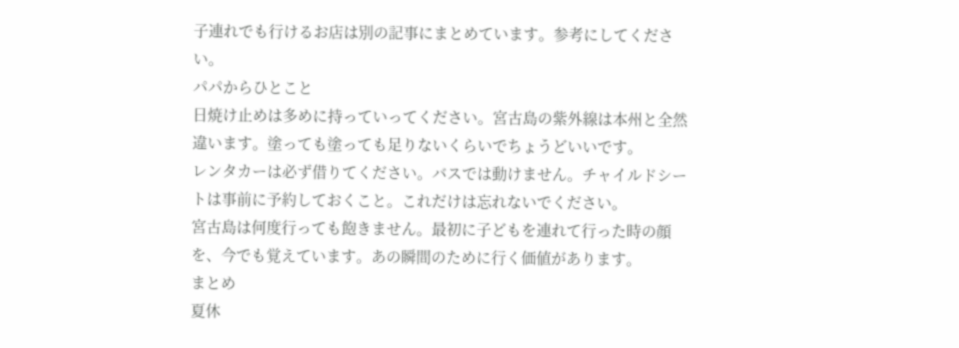子連れでも行けるお店は別の記事にまとめています。参考にしてください。
パパからひとこと
日焼け止めは多めに持っていってください。宮古島の紫外線は本州と全然違います。塗っても塗っても足りないくらいでちょうどいいです。
レンタカーは必ず借りてください。バスでは動けません。チャイルドシートは事前に予約しておくこと。これだけは忘れないでください。
宮古島は何度行っても飽きません。最初に子どもを連れて行った時の顔を、今でも覚えています。あの瞬間のために行く価値があります。
まとめ
夏休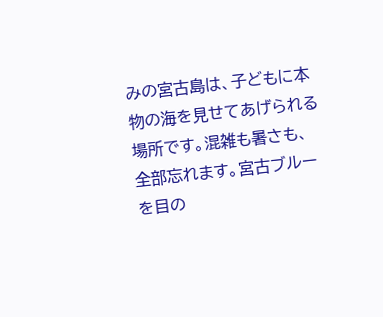みの宮古島は、子どもに本物の海を見せてあげられる場所です。混雑も暑さも、全部忘れます。宮古ブルーを目の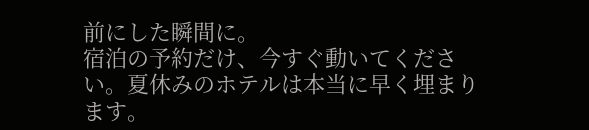前にした瞬間に。
宿泊の予約だけ、今すぐ動いてください。夏休みのホテルは本当に早く埋まります。